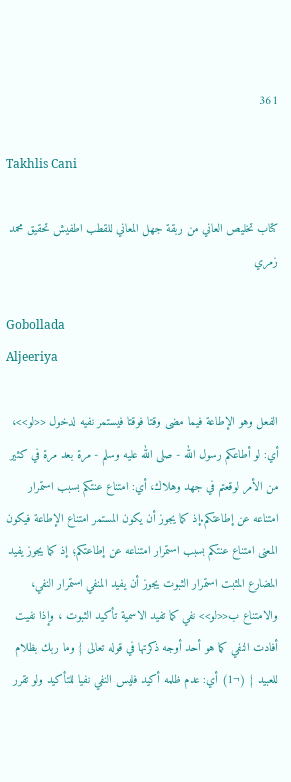361

Takhlis Cani

كتاب تخليص العاني من ربقة جهل المعاني للقطب اطفيش تحقيق محمد زمري

Gobollada
Aljeeriya

الفعل وهو الإطاعة فيما مضى وقتا فوقتا فيستمر نفيه لدخول <<لو>>، أي: لو أطاعكم رسول الله - صلى الله عليه وسلم - مرة بعد مرة في كثير من الأمر لوقعتم في جهد وهلاك، أي: امتناع عنتكم بسبب استمرار امتناعه عن إطاعتكم.إذ كما يجوز أن يكون المستمر امتناع الإطاعة فيكون المعنى امتناع عنتكم بسبب استمرار امتناعه عن إطاعتكم؛ إذ كما يجوز يفيد المضارع المثبت استمرار الثبوت يجوز أن يفيد المنفي استمرار النفي، والامتناع ب<<لو>> نفي كما تفيد الاسمية تأكيد الثبوت ، وإذا نفيت أفادت النفي كما هو أحد أوجه ذكرتها في قوله تعالى { وما ربك بظلام للعبيد } (¬1) أي: عدم ظلمه أكيد فليس النفي نفيا للتأكيد ولو تقرر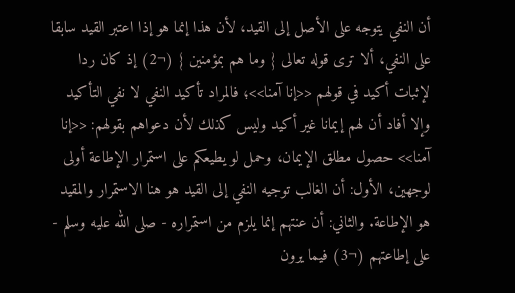أن النفي يتوجه على الأصل إلى القيد، لأن هذا إنما هو إذا اعتبر القيد سابقا على النفي، ألا ترى قوله تعالى { وما هم بمؤمنين } (¬2) إذ كان ردا لإثبات أكيد في قولهم <<إنا آمنا>>؛ فالمراد تأكيد النفي لا نفي التأكيد وإلا أفاد أن لهم إيمانا غير أكيد وليس كذلك لأن دعواهم بقولهم: <<إنا آمنا>> حصول مطلق الإيمان، وحمل لو يطيعكم على استمرار الإطاعة أولى لوجهين، الأول: أن الغالب توجيه النفي إلى القيد هو هنا الاستمرار والمقيد هو الإطاعة. والثاني: أن عنتهم إنما يلزم من استمراره - صلى الله عليه وسلم - على إطاعتهم (¬3) فيما يرون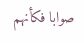صوابا فكأنهم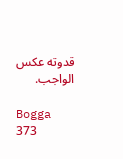قدوته عكس الواجب.

Bogga 373